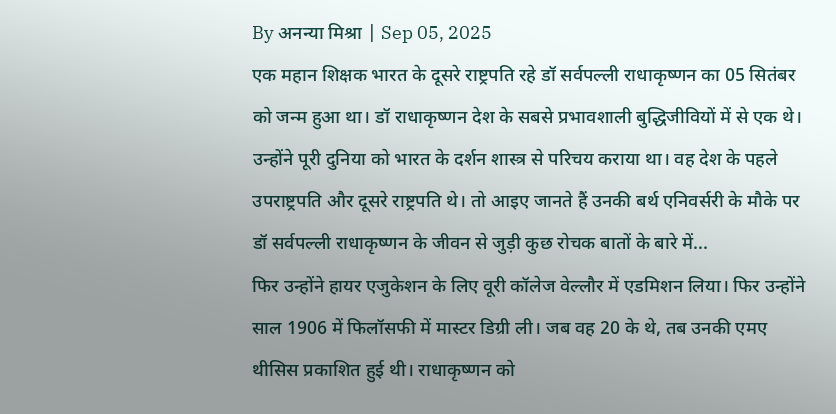By अनन्या मिश्रा | Sep 05, 2025
एक महान शिक्षक भारत के दूसरे राष्ट्रपति रहे डॉ सर्वपल्ली राधाकृष्णन का 05 सितंबर को जन्म हुआ था। डॉ राधाकृष्णन देश के सबसे प्रभावशाली बुद्धिजीवियों में से एक थे। उन्होंने पूरी दुनिया को भारत के दर्शन शास्त्र से परिचय कराया था। वह देश के पहले उपराष्ट्रपति और दूसरे राष्ट्रपति थे। तो आइए जानते हैं उनकी बर्थ एनिवर्सरी के मौके पर डॉ सर्वपल्ली राधाकृष्णन के जीवन से जुड़ी कुछ रोचक बातों के बारे में...
फिर उन्होंने हायर एजुकेशन के लिए वूरी कॉलेज वेल्लौर में एडमिशन लिया। फिर उन्होंने साल 1906 में फिलॉसफी में मास्टर डिग्री ली। जब वह 20 के थे, तब उनकी एमए थीसिस प्रकाशित हुई थी। राधाकृष्णन को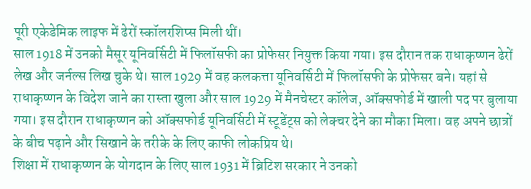पूरी एकेडेमिक लाइफ में ढेरों स्कॉलरशिप्स मिली थीं।
साल 1918 में उनको मैसूर यूनिवर्सिटी में फिलॉसफी का प्रोफेसर नियुक्त किया गया। इस दौरान तक राधाकृष्णन ढेरों लेख और जर्नल्स लिख चुके थे। साल 1929 में वह कलकत्ता यूनिवर्सिटी में फिलॉसफी के प्रोफेसर बने। यहां से राधाकृष्णन के विदेश जाने का रास्ता खुला और साल 1929 में मैनचेस्टर कॉलेज, ऑक्सफोर्ड में खाली पद पर बुलाया गया। इस दौरान राधाकृष्णन को ऑक्सफोर्ड यूनिवर्सिटी में स्टूडेंट्स को लेक्चर देने का मौका मिला। वह अपने छात्रों के बीच पढ़ाने और सिखाने के तरीके के लिए काफी लोकप्रिय थे।
शिक्षा में राधाकृष्णन के योगदान के लिए साल 1931 में ब्रिटिश सरकार ने उनको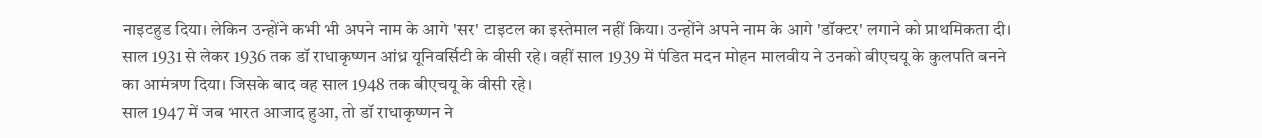नाइटहुड दिया। लेकिन उन्होंने कभी भी अपने नाम के आगे 'सर' टाइटल का इस्तेमाल नहीं किया। उन्होंने अपने नाम के आगे 'डॉक्टर' लगाने को प्राथमिकता दी। साल 1931 से लेकर 1936 तक डॉ राधाकृष्णन आंध्र यूनिवर्सिटी के वीसी रहे। वहीं साल 1939 में पंडित मदन मोहन मालवीय ने उनको बीएचयू के कुलपति बनने का आमंत्रण दिया। जिसके बाद वह साल 1948 तक बीएचयू के वीसी रहे।
साल 1947 में जब भारत आजाद हुआ, तो डॉ राधाकृष्णन ने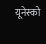यूनेस्को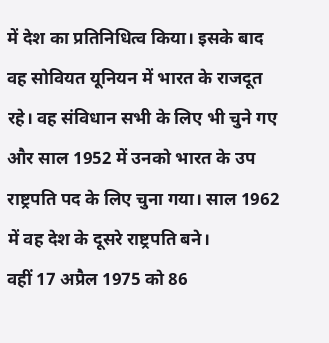में देश का प्रतिनिधित्व किया। इसके बाद वह सोवियत यूनियन में भारत के राजदूत रहे। वह संविधान सभी के लिए भी चुने गए और साल 1952 में उनको भारत के उप राष्ट्रपति पद के लिए चुना गया। साल 1962 में वह देश के दूसरे राष्ट्रपति बने।
वहीं 17 अप्रैल 1975 को 86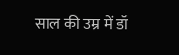साल की उम्र में डॉ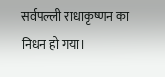सर्वपल्ली राधाकृष्णन का निधन हो गया।